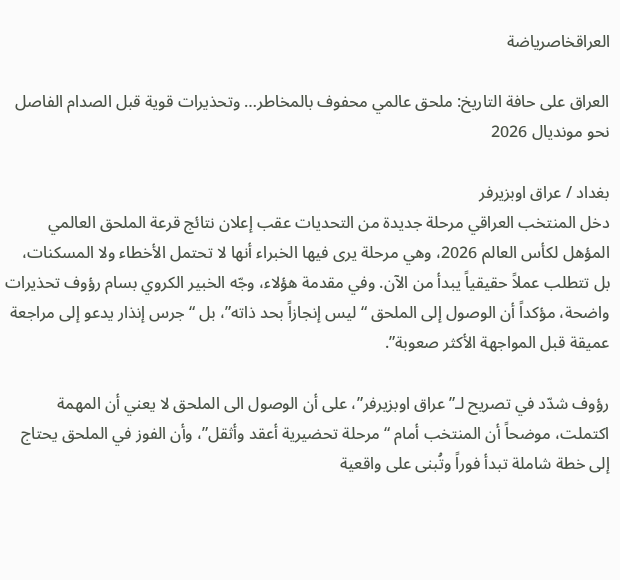العراقخاصرياضة

العراق على حافة التاريخ: ملحق عالمي محفوف بالمخاطر… وتحذيرات قوية قبل الصدام الفاصل نحو مونديال 2026

بغداد / عراق اوبزيرفر
دخل المنتخب العراقي مرحلة جديدة من التحديات عقب إعلان نتائج قرعة الملحق العالمي المؤهل لكأس العالم 2026، وهي مرحلة يرى فيها الخبراء أنها لا تحتمل الأخطاء ولا المسكنات، بل تتطلب عملاً حقيقياً يبدأ من الآن. وفي مقدمة هؤلاء، وجّه الخبير الكروي بسام رؤوف تحذيرات واضحة، مؤكداً أن الوصول إلى الملحق “ليس إنجازاً بحد ذاته”، بل “جرس إنذار يدعو إلى مراجعة عميقة قبل المواجهة الأكثر صعوبة”.

رؤوف شدّد في تصريح لـ”عراق اوبزيرفر”، على أن الوصول الى الملحق لا يعني أن المهمة اكتملت، موضحاً أن المنتخب أمام “مرحلة تحضيرية أعقد وأثقل”، وأن الفوز في الملحق يحتاج إلى خطة شاملة تبدأ فوراً وتُبنى على واقعية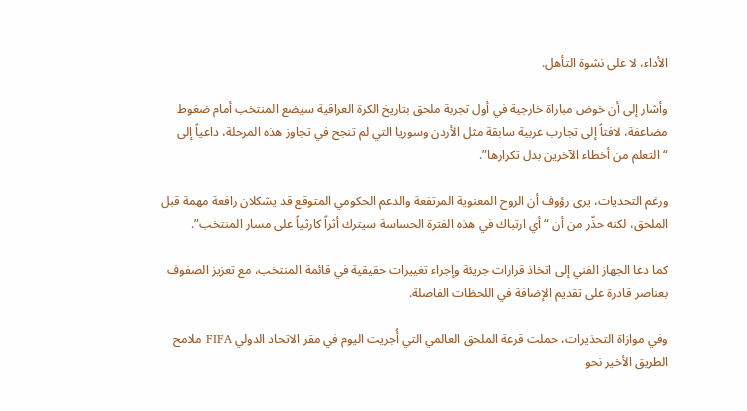الأداء، لا على نشوة التأهل.

وأشار إلى أن خوض مباراة خارجية في أول تجربة ملحق بتاريخ الكرة العراقية سيضع المنتخب أمام ضغوط مضاعفة، لافتاً إلى تجارب عربية سابقة مثل الأردن وسوريا التي لم تنجح في تجاوز هذه المرحلة، داعياً إلى “التعلم من أخطاء الآخرين بدل تكرارها”.

ورغم التحديات، يرى رؤوف أن الروح المعنوية المرتفعة والدعم الحكومي المتوقع قد يشكلان رافعة مهمة قبل الملحق، لكنه حذّر من أن “أي ارتباك في هذه الفترة الحساسة سيترك أثراً كارثياً على مسار المنتخب”.

كما دعا الجهاز الفني إلى اتخاذ قرارات جريئة وإجراء تغييرات حقيقية في قائمة المنتخب، مع تعزيز الصفوف بعناصر قادرة على تقديم الإضافة في اللحظات الفاصلة.

وفي موازاة التحذيرات، حملت قرعة الملحق العالمي التي أُجريت اليوم في مقر الاتحاد الدولي FIFA ملامح الطريق الأخير نحو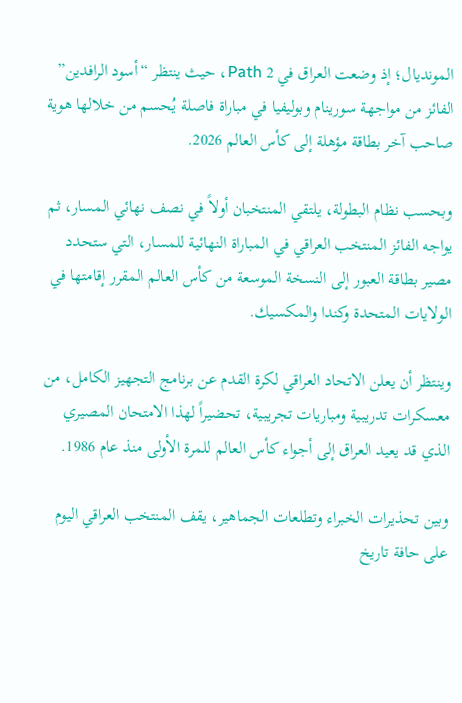المونديال؛ إذ وضعت العراق في Path 2، حيث ينتظر “أسود الرافدين” الفائز من مواجهة سورينام وبوليفيا في مباراة فاصلة يُحسم من خلالها هوية صاحب آخر بطاقة مؤهلة إلى كأس العالم 2026.

وبحسب نظام البطولة، يلتقي المنتخبان أولاً في نصف نهائي المسار، ثم يواجه الفائز المنتخب العراقي في المباراة النهائية للمسار، التي ستحدد مصير بطاقة العبور إلى النسخة الموسعة من كأس العالم المقرر إقامتها في الولايات المتحدة وكندا والمكسيك.

وينتظر أن يعلن الاتحاد العراقي لكرة القدم عن برنامج التجهيز الكامل، من معسكرات تدريبية ومباريات تجريبية، تحضيراً لهذا الامتحان المصيري الذي قد يعيد العراق إلى أجواء كأس العالم للمرة الأولى منذ عام 1986.

وبين تحذيرات الخبراء وتطلعات الجماهير، يقف المنتخب العراقي اليوم على حافة تاريخ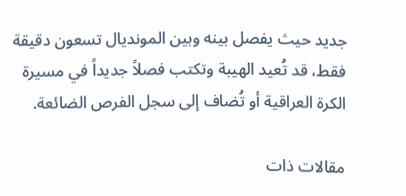جديد حيث يفصل بينه وبين المونديال تسعون دقيقة فقط، قد تُعيد الهيبة وتكتب فصلاً جديداً في مسيرة الكرة العراقية أو تُضاف إلى سجل الفرص الضائعة.

مقالات ذات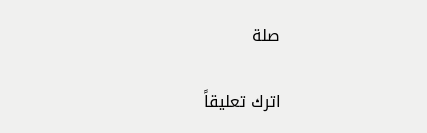صلة

اترك تعليقاً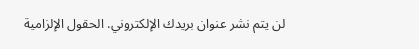لن يتم نشر عنوان بريدك الإلكتروني. الحقول الإلزامية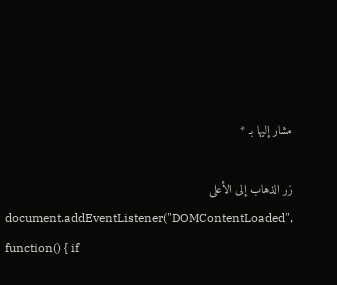مشار إليها بـ *

زر الذهاب إلى الأعلى
document.addEventListener("DOMContentLoaded", function() { if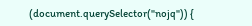(document.querySelector("nojq")) {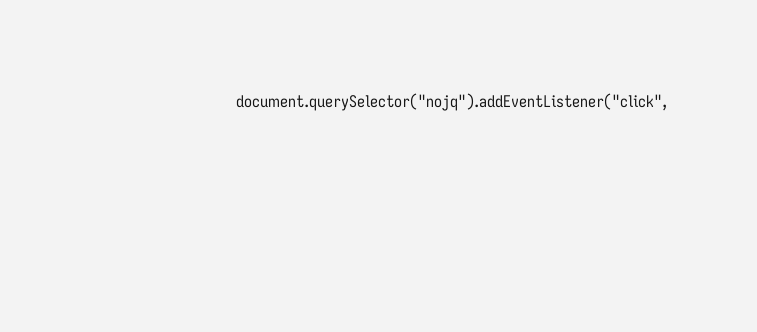document.querySelector("nojq").addEventListener("click",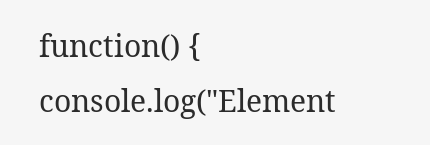function() { console.log("Element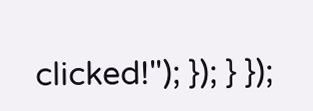clicked!"); }); } });